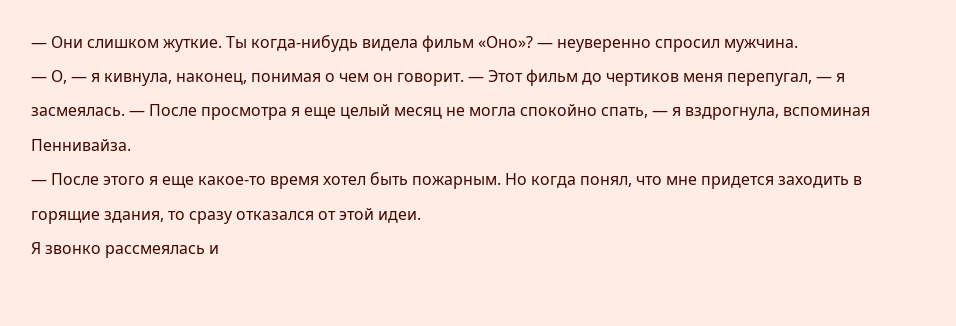— Они слишком жуткие. Ты когда-нибудь видела фильм «Оно»? — неуверенно спросил мужчина.
— О, — я кивнула, наконец, понимая о чем он говорит. — Этот фильм до чертиков меня перепугал, — я засмеялась. — После просмотра я еще целый месяц не могла спокойно спать, — я вздрогнула, вспоминая Пеннивайза.
— После этого я еще какое-то время хотел быть пожарным. Но когда понял, что мне придется заходить в горящие здания, то сразу отказался от этой идеи.
Я звонко рассмеялась и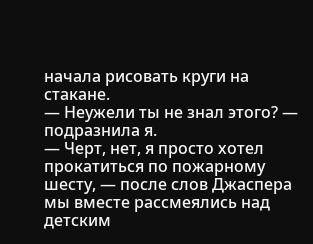начала рисовать круги на стакане.
— Неужели ты не знал этого? — подразнила я.
— Черт, нет, я просто хотел прокатиться по пожарному шесту, — после слов Джаспера мы вместе рассмеялись над детским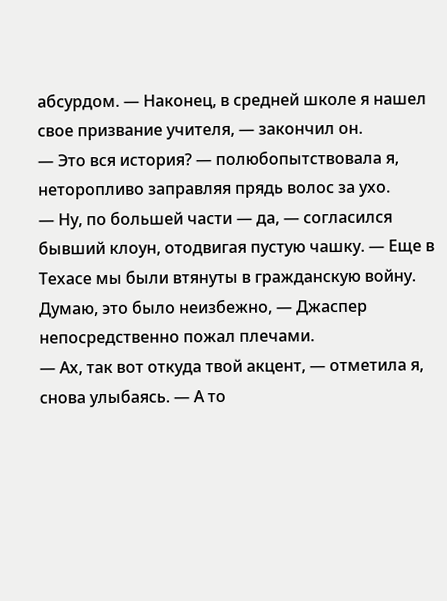абсурдом. — Наконец, в средней школе я нашел свое призвание учителя, — закончил он.
— Это вся история? — полюбопытствовала я, неторопливо заправляя прядь волос за ухо.
— Ну, по большей части — да, — согласился бывший клоун, отодвигая пустую чашку. — Еще в Техасе мы были втянуты в гражданскую войну. Думаю, это было неизбежно, — Джаспер непосредственно пожал плечами.
— Ах, так вот откуда твой акцент, — отметила я, снова улыбаясь. — А то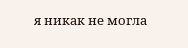я никак не могла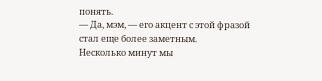понять.
— Да, мэм, — его акцент с этой фразой стал еще более заметным.
Несколько минут мы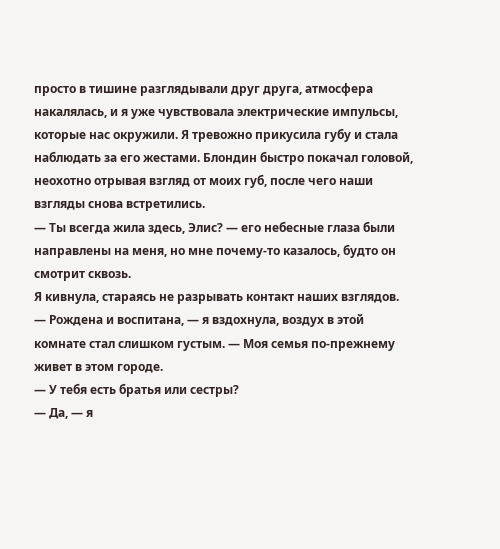просто в тишине разглядывали друг друга, атмосфера накалялась, и я уже чувствовала электрические импульсы, которые нас окружили. Я тревожно прикусила губу и стала наблюдать за его жестами. Блондин быстро покачал головой, неохотно отрывая взгляд от моих губ, после чего наши взгляды снова встретились.
— Ты всегда жила здесь, Элис? — его небесные глаза были направлены на меня, но мне почему-то казалось, будто он смотрит сквозь.
Я кивнула, стараясь не разрывать контакт наших взглядов.
— Рождена и воспитана, — я вздохнула, воздух в этой комнате стал слишком густым. — Моя семья по-прежнему живет в этом городе.
— У тебя есть братья или сестры?
— Да, — я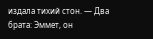издала тихий стон. — Два брата: Эммет, он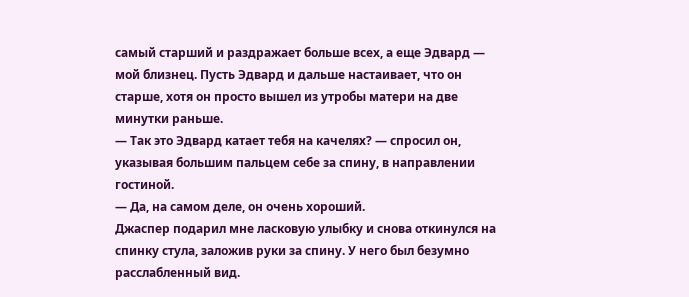самый старший и раздражает больше всех, а еще Эдвард — мой близнец. Пусть Эдвард и дальше настаивает, что он старше, хотя он просто вышел из утробы матери на две минутки раньше.
— Так это Эдвард катает тебя на качелях? — спросил он, указывая большим пальцем себе за спину, в направлении гостиной.
— Да, на самом деле, он очень хороший.
Джаспер подарил мне ласковую улыбку и снова откинулся на спинку стула, заложив руки за спину. У него был безумно расслабленный вид.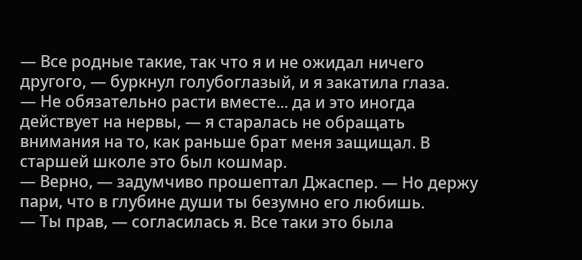— Все родные такие, так что я и не ожидал ничего другого, — буркнул голубоглазый, и я закатила глаза.
— Не обязательно расти вместе... да и это иногда действует на нервы, — я старалась не обращать внимания на то, как раньше брат меня защищал. В старшей школе это был кошмар.
— Верно, — задумчиво прошептал Джаспер. — Но держу пари, что в глубине души ты безумно его любишь.
— Ты прав, — согласилась я. Все таки это была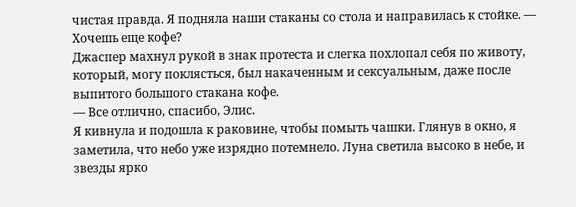чистая правда. Я подняла наши стаканы со стола и направилась к стойке. — Хочешь еще кофе?
Джаспер махнул рукой в знак протеста и слегка похлопал себя по животу, который, могу поклясться, был накаченным и сексуальным, даже после выпитого большого стакана кофе.
— Все отлично, спасибо, Элис.
Я кивнула и подошла к раковине, чтобы помыть чашки. Глянув в окно, я заметила, что небо уже изрядно потемнело. Луна светила высоко в небе, и звезды ярко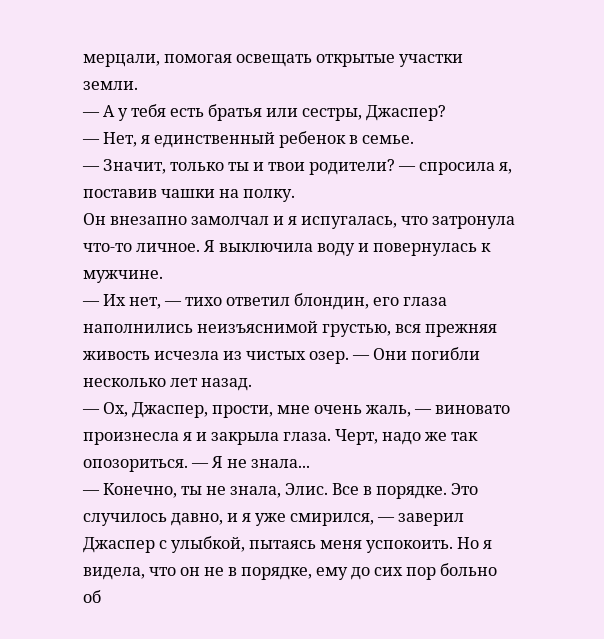мерцали, помогая освещать открытые участки земли.
— А у тебя есть братья или сестры, Джаспер?
— Нет, я единственный ребенок в семье.
— Значит, только ты и твои родители? — спросила я, поставив чашки на полку.
Он внезапно замолчал и я испугалась, что затронула что-то личное. Я выключила воду и повернулась к мужчине.
— Их нет, — тихо ответил блондин, его глаза наполнились неизъяснимой грустью, вся прежняя живость исчезла из чистых озер. — Они погибли несколько лет назад.
— Ох, Джаспер, прости, мне очень жаль, — виновато произнесла я и закрыла глаза. Черт, надо же так опозориться. — Я не знала...
— Конечно, ты не знала, Элис. Все в порядке. Это случилось давно, и я уже смирился, — заверил Джаспер с улыбкой, пытаясь меня успокоить. Но я видела, что он не в порядке, ему до сих пор больно об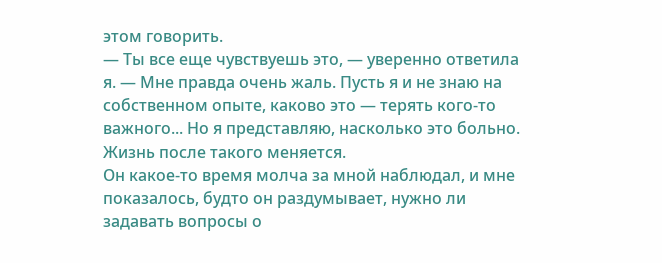этом говорить.
— Ты все еще чувствуешь это, — уверенно ответила я. — Мне правда очень жаль. Пусть я и не знаю на собственном опыте, каково это — терять кого-то важного... Но я представляю, насколько это больно. Жизнь после такого меняется.
Он какое-то время молча за мной наблюдал, и мне показалось, будто он раздумывает, нужно ли задавать вопросы о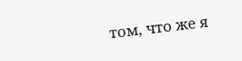том, что же я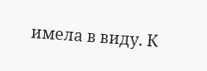имела в виду. К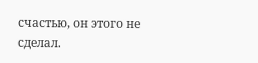счастью, он этого не сделал.